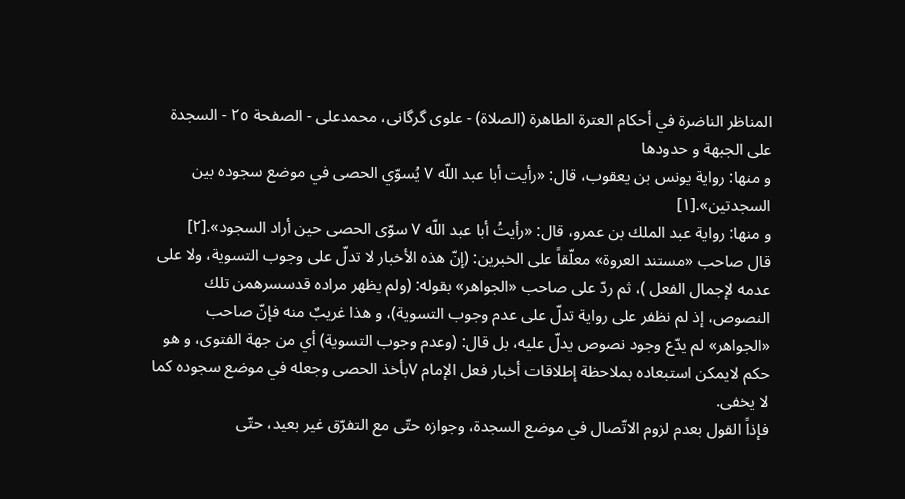المناظر الناضرة في أحکام العترة الطاهرة (الصلاة) - علوی گرگانی، محمدعلی - الصفحة ٢٥ - السجدة على الجبهة و حدودها
و منها: رواية يونس بن يعقوب، قال: «رأيت أبا عبد اللّه ٧ يُسوّي الحصى في موضع سجوده بين السجدتين».[١]
و منها: رواية عبد الملك بن عمرو، قال: «رأيتُ أبا عبد اللّه ٧ سوّى الحصى حين أراد السجود».[٢]
قال صاحب «مستند العروة» معلّقاً على الخبرين: (إنّ هذه الأخبار لا تدلّ على وجوب التسوية، ولا على عدمه لإجمال الفعل )، ثم ردّ على صاحب «الجواهر» بقوله: (ولم يظهر مراده قدسسرهمن تلك النصوص، إذ لم نظفر على رواية تدلّ على عدم وجوب التسوية)، و هذا غريبٌ منه فإنّ صاحب «الجواهر» لم يدّع وجود نصوص يدلّ عليه، بل قال: (وعدم وجوب التسوية) أي من جهة الفتوى، و هو حكم لايمكن استبعاده بملاحظة إطلاقات أخبار فعل الإمام ٧بأخذ الحصى وجعله في موضع سجوده كما لا يخفى.
فإذاً القول بعدم لزوم الاتّصال في موضع السجدة، وجوازه حتّى مع التفرّق غير بعيد، حتّى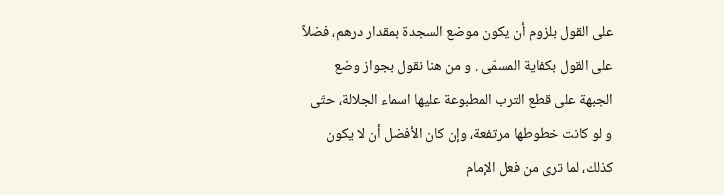على القول بلزوم أن يكون موضع السجدة بمقدار درهم، فضلاً على القول بكفاية المسمّى . و من هنا نقول بجواز وضع الجبهة على قطع الترب المطبوعة عليها اسماء الجلالة، حتّى و لو كانت خطوطها مرتفعة، وإن كان الأفضل أن لا يكون كذلك، لما ترى من فعل الإمام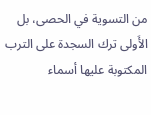من التسوية في الحصى، بل الأَولى ترك السجدة على الترب المكتوبة عليها أسماء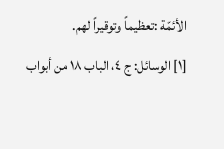الأئمّة :تعظيماً وتوقيراً لهم.
[١] الوسائل: ج ٤، الباب ١٨ من أبواب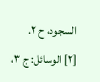السجود، ح ٢.
[٢] الوسائل: ج ٣،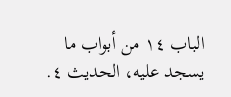الباب ١٤ من أبواب ما يسجد عليه، الحديث ٤.